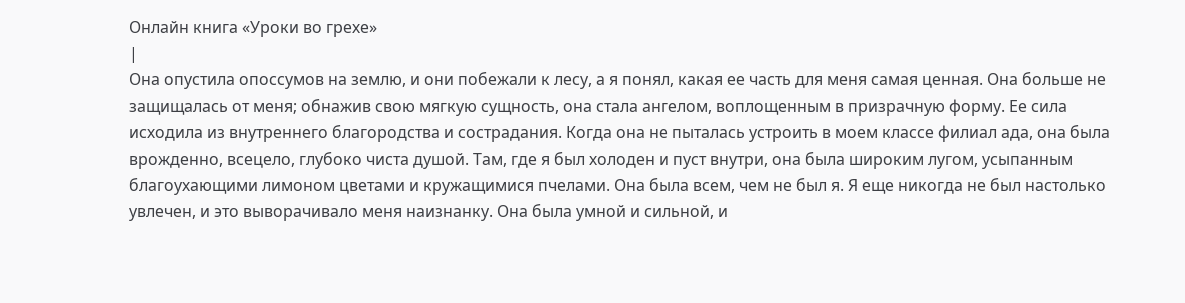Онлайн книга «Уроки во грехе»
|
Она опустила опоссумов на землю, и они побежали к лесу, а я понял, какая ее часть для меня самая ценная. Она больше не защищалась от меня; обнажив свою мягкую сущность, она стала ангелом, воплощенным в призрачную форму. Ее сила исходила из внутреннего благородства и сострадания. Когда она не пыталась устроить в моем классе филиал ада, она была врожденно, всецело, глубоко чиста душой. Там, где я был холоден и пуст внутри, она была широким лугом, усыпанным благоухающими лимоном цветами и кружащимися пчелами. Она была всем, чем не был я. Я еще никогда не был настолько увлечен, и это выворачивало меня наизнанку. Она была умной и сильной, и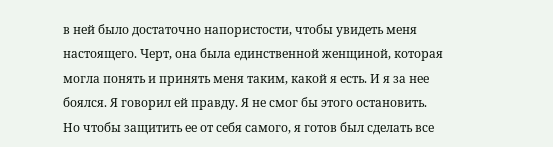в ней было достаточно напористости, чтобы увидеть меня настоящего. Черт, она была единственной женщиной, которая могла понять и принять меня таким, какой я есть. И я за нее боялся. Я говорил ей правду. Я не смог бы этого остановить. Но чтобы защитить ее от себя самого, я готов был сделать все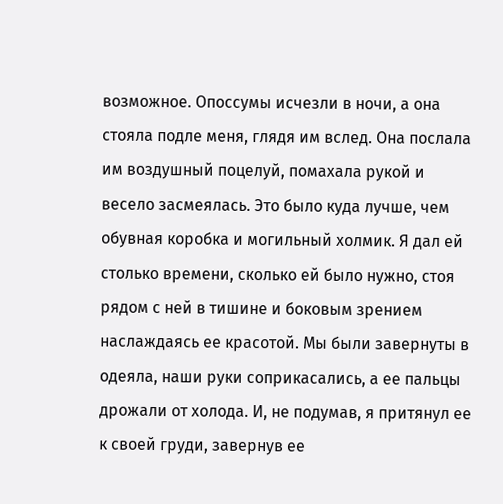возможное. Опоссумы исчезли в ночи, а она стояла подле меня, глядя им вслед. Она послала им воздушный поцелуй, помахала рукой и весело засмеялась. Это было куда лучше, чем обувная коробка и могильный холмик. Я дал ей столько времени, сколько ей было нужно, стоя рядом с ней в тишине и боковым зрением наслаждаясь ее красотой. Мы были завернуты в одеяла, наши руки соприкасались, а ее пальцы дрожали от холода. И, не подумав, я притянул ее к своей груди, завернув ее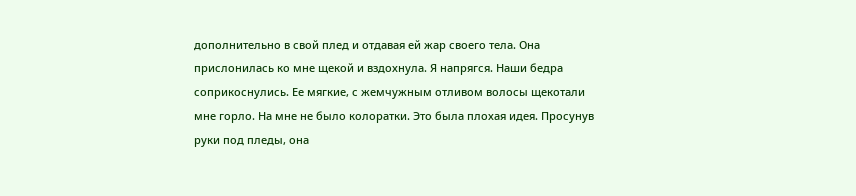дополнительно в свой плед и отдавая ей жар своего тела. Она прислонилась ко мне щекой и вздохнула. Я напрягся. Наши бедра соприкоснулись. Ее мягкие, с жемчужным отливом волосы щекотали мне горло. На мне не было колоратки. Это была плохая идея. Просунув руки под пледы, она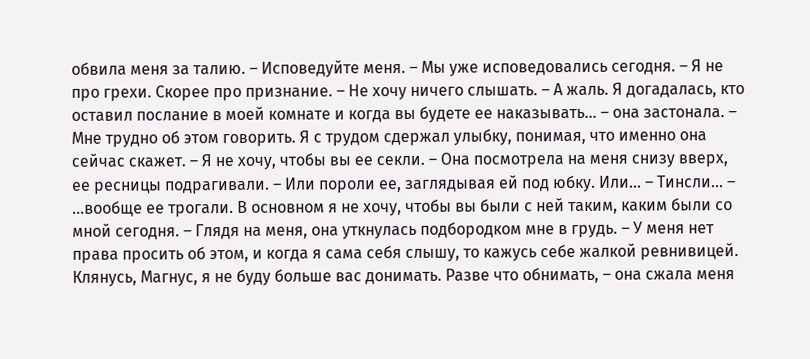обвила меня за талию. – Исповедуйте меня. – Мы уже исповедовались сегодня. – Я не про грехи. Скорее про признание. – Не хочу ничего слышать. – А жаль. Я догадалась, кто оставил послание в моей комнате и когда вы будете ее наказывать… – она застонала. – Мне трудно об этом говорить. Я с трудом сдержал улыбку, понимая, что именно она сейчас скажет. – Я не хочу, чтобы вы ее секли. – Она посмотрела на меня снизу вверх, ее ресницы подрагивали. – Или пороли ее, заглядывая ей под юбку. Или… – Тинсли… – …вообще ее трогали. В основном я не хочу, чтобы вы были с ней таким, каким были со мной сегодня. – Глядя на меня, она уткнулась подбородком мне в грудь. – У меня нет права просить об этом, и когда я сама себя слышу, то кажусь себе жалкой ревнивицей. Клянусь, Магнус, я не буду больше вас донимать. Разве что обнимать, – она сжала меня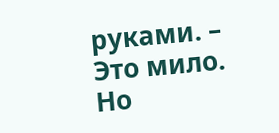руками. – Это мило. Но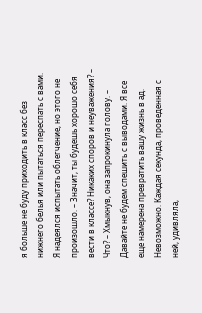я больше не буду приходить в класс без нижнего белья или пытаться переспать с вами. Я надеялся испытать облегчение, но этого не произошло. – Значит, ты будешь хорошо себя вести в классе? Никаких споров и неуважения? – Что? – Хмыкнув, она запрокинула голову. – Давайте не будем спешить с выводами. Я все еще намерена превратить вашу жизнь в ад. Невозможно. Каждая секунда, проведенная с ней, удивляла,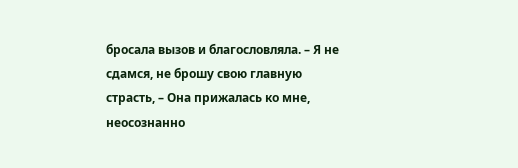бросала вызов и благословляла. – Я не сдамся, не брошу свою главную страсть, – Она прижалась ко мне, неосознанно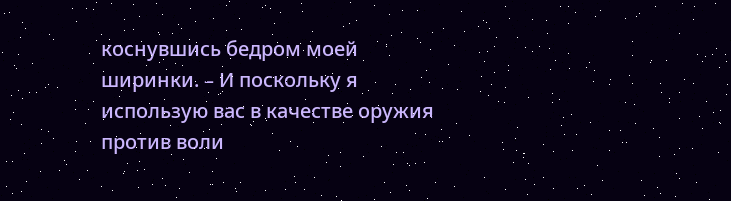коснувшись бедром моей ширинки. – И поскольку я использую вас в качестве оружия против воли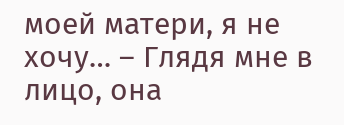моей матери, я не хочу… – Глядя мне в лицо, она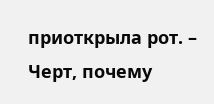приоткрыла рот. – Черт, почему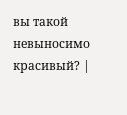вы такой невыносимо красивый? |